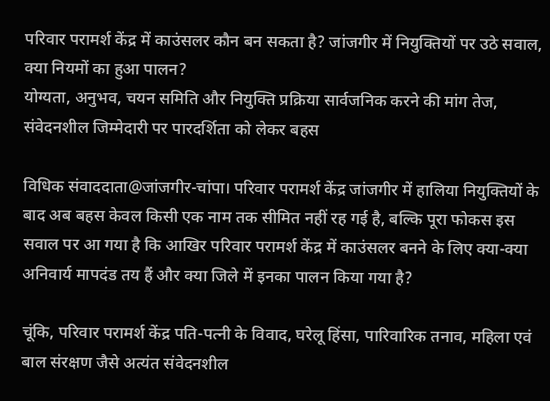परिवार परामर्श केंद्र में काउंसलर कौन बन सकता है? जांजगीर में नियुक्तियों पर उठे सवाल, क्या नियमों का हुआ पालन?
योग्यता, अनुभव, चयन समिति और नियुक्ति प्रक्रिया सार्वजनिक करने की मांग तेज, संवेदनशील जिम्मेदारी पर पारदर्शिता को लेकर बहस

विधिक संवाददाता@जांजगीर-चांपा। परिवार परामर्श केंद्र जांजगीर में हालिया नियुक्तियों के बाद अब बहस केवल किसी एक नाम तक सीमित नहीं रह गई है, बल्कि पूरा फोकस इस सवाल पर आ गया है कि आखिर परिवार परामर्श केंद्र में काउंसलर बनने के लिए क्या-क्या अनिवार्य मापदंड तय हैं और क्या जिले में इनका पालन किया गया है?

चूंकि, परिवार परामर्श केंद्र पति-पत्नी के विवाद, घरेलू हिंसा, पारिवारिक तनाव, महिला एवं बाल संरक्षण जैसे अत्यंत संवेदनशील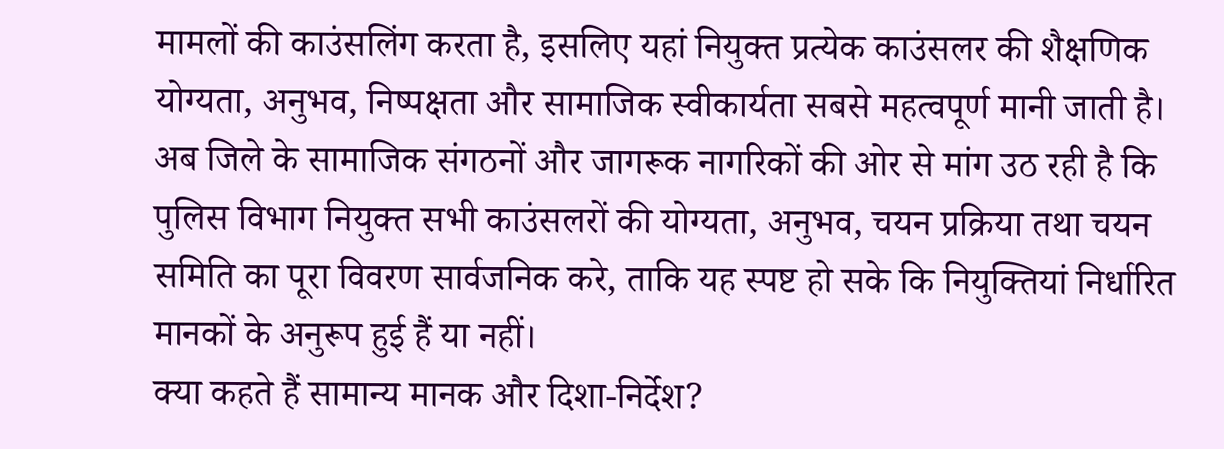मामलों की काउंसलिंग करता है, इसलिए यहां नियुक्त प्रत्येक काउंसलर की शैक्षणिक योग्यता, अनुभव, निष्पक्षता और सामाजिक स्वीकार्यता सबसे महत्वपूर्ण मानी जाती है।
अब जिले के सामाजिक संगठनों और जागरूक नागरिकों की ओर से मांग उठ रही है कि पुलिस विभाग नियुक्त सभी काउंसलरों की योग्यता, अनुभव, चयन प्रक्रिया तथा चयन समिति का पूरा विवरण सार्वजनिक करे, ताकि यह स्पष्ट हो सके कि नियुक्तियां निर्धारित मानकों के अनुरूप हुई हैं या नहीं।
क्या कहते हैं सामान्य मानक और दिशा-निर्देश?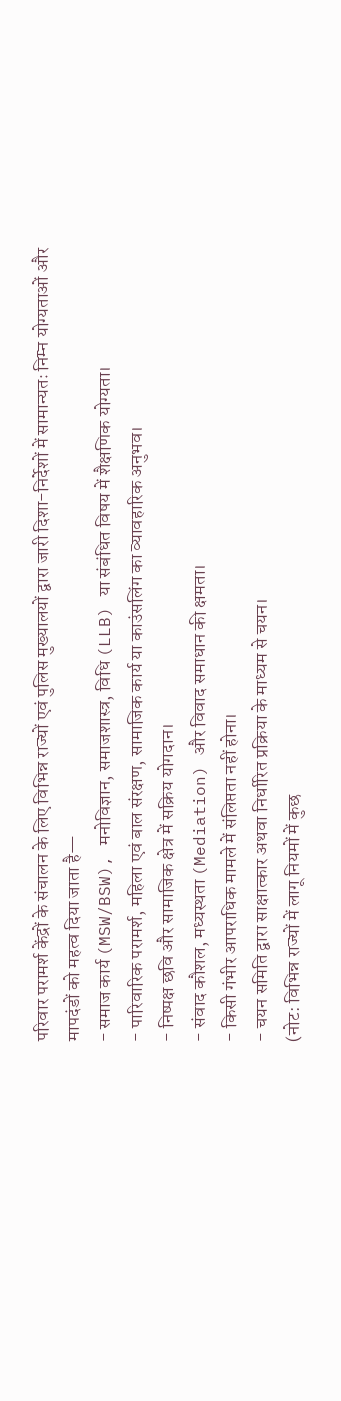परिवार परामर्श केंद्रों के संचालन के लिए विभिन्न राज्यों एवं पुलिस मुख्यालयों द्वारा जारी दिशा-निर्देशों में सामान्यतः निम्न योग्यताओं और मापदंडों को महत्व दिया जाता है—
- समाज कार्य (MSW/BSW), मनोविज्ञान, समाजशास्त्र, विधि (LLB) या संबंधित विषय में शैक्षणिक योग्यता।
- पारिवारिक परामर्श, महिला एवं बाल संरक्षण, सामाजिक कार्य या काउंसलिंग का व्यावहारिक अनुभव।
- निष्पक्ष छवि और सामाजिक क्षेत्र में सक्रिय योगदान।
- संवाद कौशल, मध्यस्थता (Mediation) और विवाद समाधान की क्षमता।
- किसी गंभीर आपराधिक मामले में संलिप्तता नहीं होना।
- चयन समिति द्वारा साक्षात्कार अथवा निर्धारित प्रक्रिया के माध्यम से चयन।
(नोट: विभिन्न राज्यों में लागू नियमों में कुछ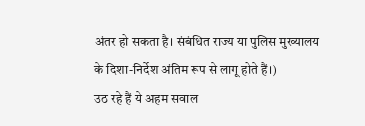अंतर हो सकता है। संबंधित राज्य या पुलिस मुख्यालय के दिशा-निर्देश अंतिम रूप से लागू होते हैं।)
उठ रहे हैं ये अहम सवाल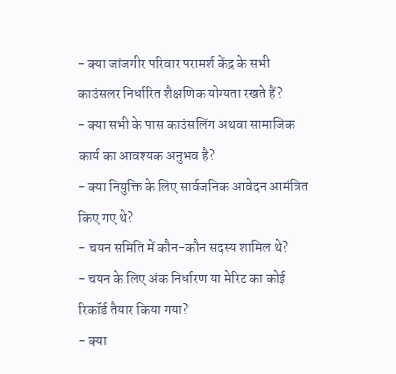- क्या जांजगीर परिवार परामर्श केंद्र के सभी काउंसलर निर्धारित शैक्षणिक योग्यता रखते हैं?
- क्या सभी के पास काउंसलिंग अथवा सामाजिक कार्य का आवश्यक अनुभव है?
- क्या नियुक्ति के लिए सार्वजनिक आवेदन आमंत्रित किए गए थे?
- चयन समिति में कौन-कौन सदस्य शामिल थे?
- चयन के लिए अंक निर्धारण या मेरिट का कोई रिकॉर्ड तैयार किया गया?
- क्या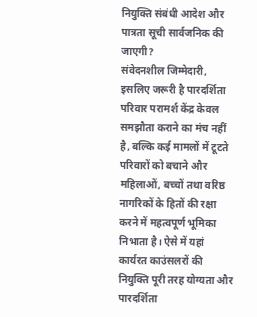नियुक्ति संबंधी आदेश और पात्रता सूची सार्वजनिक की जाएगी?
संवेदनशील जिम्मेदारी, इसलिए जरूरी है पारदर्शिता
परिवार परामर्श केंद्र केवल समझौता कराने का मंच नहीं है, बल्कि कई मामलों में टूटते परिवारों को बचाने और महिलाओं, बच्चों तथा वरिष्ठ नागरिकों के हितों की रक्षा करने में महत्वपूर्ण भूमिका निभाता है। ऐसे में यहां कार्यरत काउंसलरों की नियुक्ति पूरी तरह योग्यता और पारदर्शिता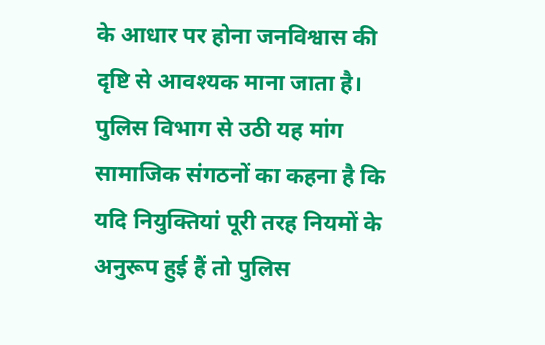के आधार पर होना जनविश्वास की दृष्टि से आवश्यक माना जाता है।
पुलिस विभाग से उठी यह मांग
सामाजिक संगठनों का कहना है कि यदि नियुक्तियां पूरी तरह नियमों के अनुरूप हुई हैं तो पुलिस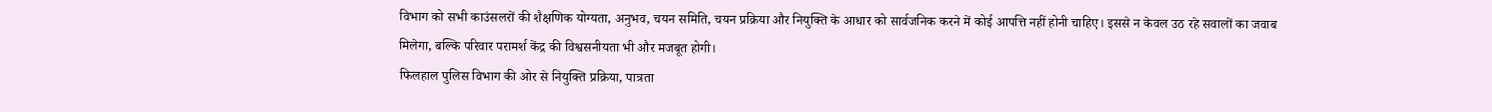विभाग को सभी काउंसलरों की शैक्षणिक योग्यता, अनुभव, चयन समिति, चयन प्रक्रिया और नियुक्ति के आधार को सार्वजनिक करने में कोई आपत्ति नहीं होनी चाहिए। इससे न केवल उठ रहे सवालों का जवाब मिलेगा, बल्कि परिवार परामर्श केंद्र की विश्वसनीयता भी और मजबूत होगी।
फिलहाल पुलिस विभाग की ओर से नियुक्ति प्रक्रिया, पात्रता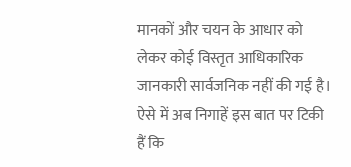मानकों और चयन के आधार को लेकर कोई विस्तृत आधिकारिक जानकारी सार्वजनिक नहीं की गई है। ऐसे में अब निगाहें इस बात पर टिकी हैं कि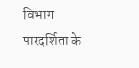विभाग पारदर्शिता के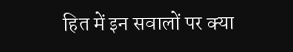हित में इन सवालों पर क्या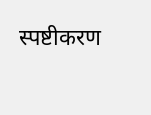स्पष्टीकरण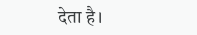देता है।